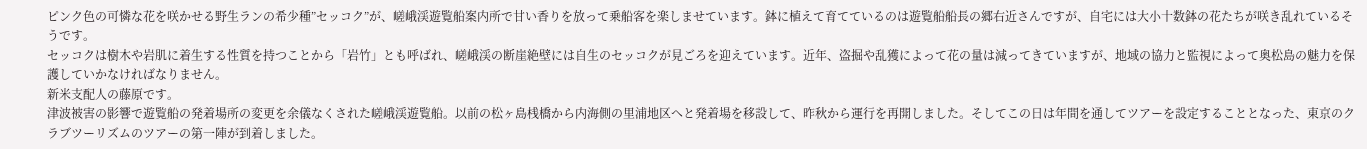ピンク色の可憐な花を咲かせる野生ランの希少種”セッコク”が、嵯峨渓遊覧船案内所で甘い香りを放って乗船客を楽しませています。鉢に植えて育てているのは遊覧船船長の郷右近さんですが、自宅には大小十数鉢の花たちが咲き乱れているそうです。
セッコクは樹木や岩肌に着生する性質を持つことから「岩竹」とも呼ばれ、嵯峨渓の断崖絶壁には自生のセッコクが見ごろを迎えています。近年、盗掘や乱獲によって花の量は減ってきていますが、地域の協力と監視によって奥松島の魅力を保護していかなければなりません。
新米支配人の藤原です。
津波被害の影響で遊覧船の発着場所の変更を余儀なくされた嵯峨渓遊覧船。以前の松ヶ島桟橋から内海側の里浦地区へと発着場を移設して、昨秋から運行を再開しました。そしてこの日は年間を通してツアーを設定することとなった、東京のクラブツーリズムのツアーの第一陣が到着しました。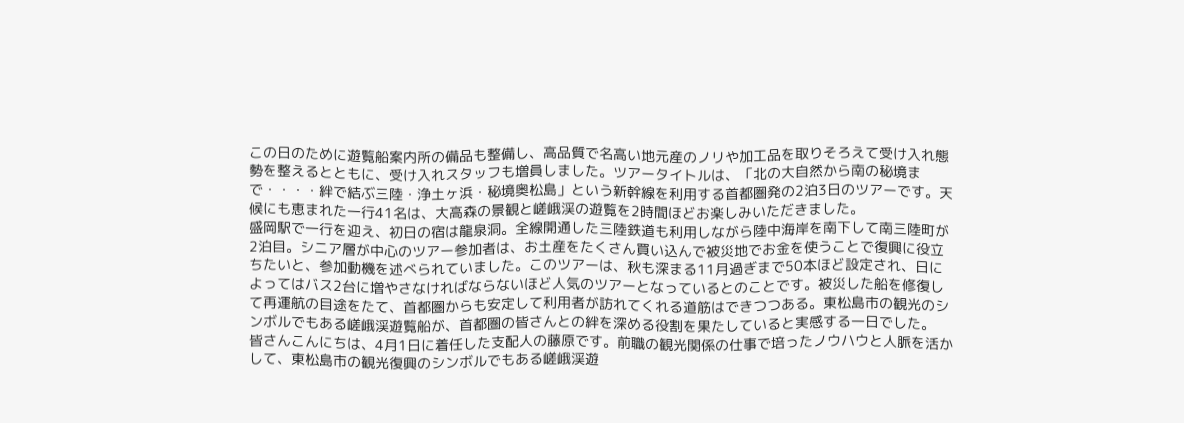この日のために遊覧船案内所の備品も整備し、高品質で名高い地元産のノリや加工品を取りそろえて受け入れ態勢を整えるとともに、受け入れスタッフも増員しました。ツアータイトルは、「北の大自然から南の秘境まで・・・・絆で結ぶ三陸・浄土ヶ浜・秘境奥松島」という新幹線を利用する首都圏発の2泊3日のツアーです。天候にも恵まれた一行41名は、大高森の景観と嵯峨渓の遊覧を2時間ほどお楽しみいただきました。
盛岡駅で一行を迎え、初日の宿は龍泉洞。全線開通した三陸鉄道も利用しながら陸中海岸を南下して南三陸町が2泊目。シニア層が中心のツアー参加者は、お土産をたくさん買い込んで被災地でお金を使うことで復興に役立ちたいと、参加動機を述べられていました。このツアーは、秋も深まる11月過ぎまで50本ほど設定され、日によってはバス2台に増やさなければならないほど人気のツアーとなっているとのことです。被災した船を修復して再運航の目途をたて、首都圏からも安定して利用者が訪れてくれる道筋はできつつある。東松島市の観光のシンボルでもある嵯峨渓遊覧船が、首都圏の皆さんとの絆を深める役割を果たしていると実感する一日でした。
皆さんこんにちは、4月1日に着任した支配人の藤原です。前職の観光関係の仕事で培ったノウハウと人脈を活かして、東松島市の観光復興のシンボルでもある嵯峨渓遊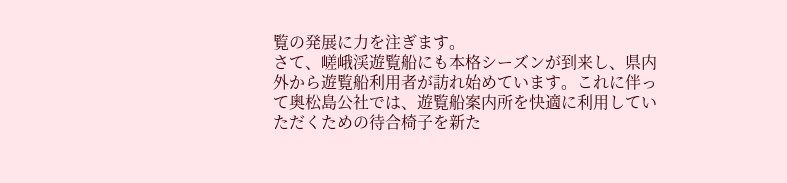覧の発展に力を注ぎます。
さて、嵯峨渓遊覧船にも本格シーズンが到来し、県内外から遊覧船利用者が訪れ始めています。これに伴って奥松島公社では、遊覧船案内所を快適に利用していただくための待合椅子を新た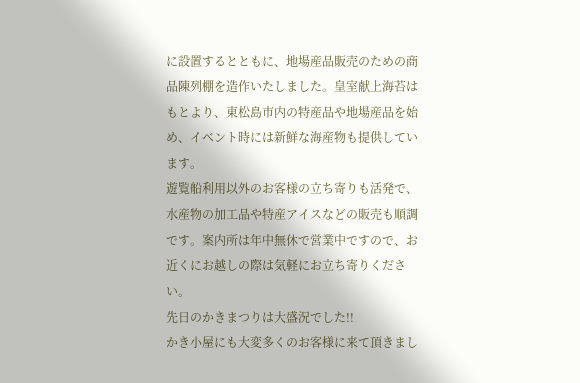に設置するとともに、地場産品販売のための商品陳列棚を造作いたしました。皇室献上海苔はもとより、東松島市内の特産品や地場産品を始め、イベント時には新鮮な海産物も提供しています。
遊覧船利用以外のお客様の立ち寄りも活発で、水産物の加工品や特産アイスなどの販売も順調です。案内所は年中無休で営業中ですので、お近くにお越しの際は気軽にお立ち寄りください。
先日のかきまつりは大盛況でした!!
かき小屋にも大変多くのお客様に来て頂きまし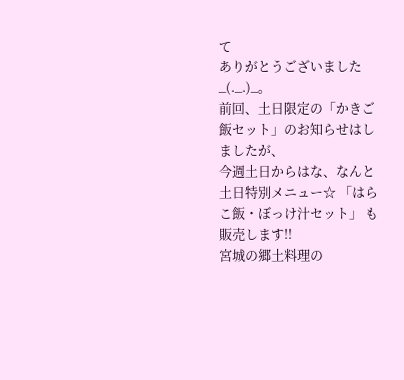て
ありがとうございました_(._.)_。
前回、土日限定の「かきご飯セット」のお知らせはしましたが、
今週土日からはな、なんと
土日特別メニュー☆ 「はらこ飯・ぼっけ汁セット」 も販売します!!
宮城の郷土料理の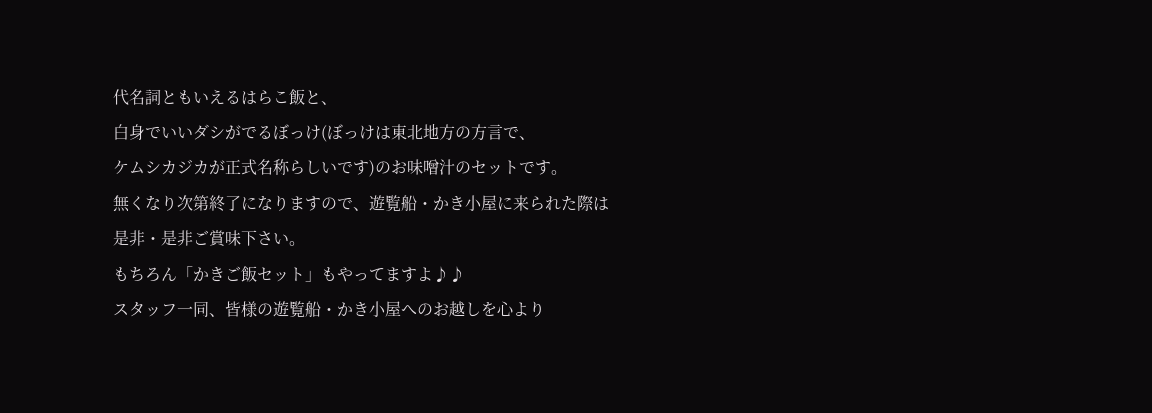代名詞ともいえるはらこ飯と、
白身でいいダシがでるぼっけ(ぼっけは東北地方の方言で、
ケムシカジカが正式名称らしいです)のお味噌汁のセットです。
無くなり次第終了になりますので、遊覧船・かき小屋に来られた際は
是非・是非ご賞味下さい。
もちろん「かきご飯セット」もやってますよ♪♪
スタッフ一同、皆様の遊覧船・かき小屋へのお越しを心より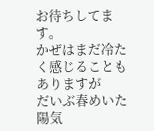お待ちしてます。
かぜはまだ冷たく感じることもありますが
だいぶ春めいた陽気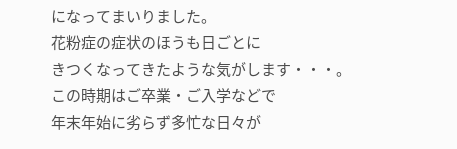になってまいりました。
花粉症の症状のほうも日ごとに
きつくなってきたような気がします・・・。
この時期はご卒業・ご入学などで
年末年始に劣らず多忙な日々が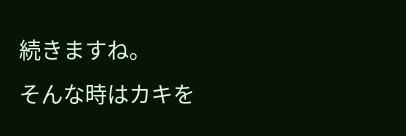続きますね。
そんな時はカキを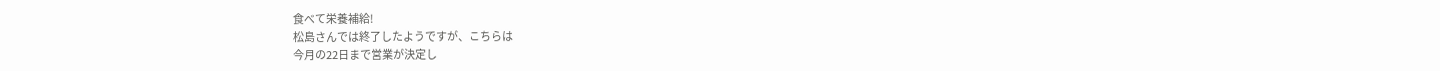食べて栄養補給!
松島さんでは終了したようですが、こちらは
今月の22日まで営業が決定し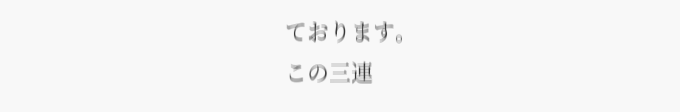ております。
この三連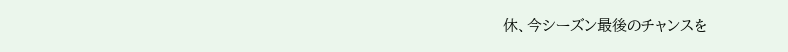休、今シーズン最後のチャンスを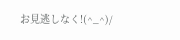お見逃しなく!(^_^)/